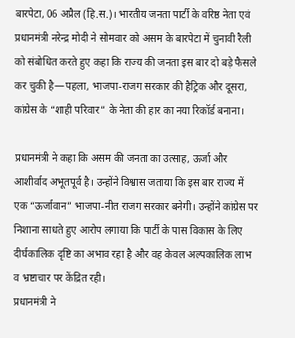बारपेटा, 06 अप्रैल (हि.स.)। भारतीय जनता पार्टी के वरिष्ठ नेता एवं प्रधानमंत्री नरेन्द्र मोदी ने सोमवार को असम के बारपेटा में चुनावी रैली को संबोधित करते हुए कहा कि राज्य की जनता इस बार दो बड़े फैसले कर चुकी है—पहला, भाजपा-राजग सरकार की हैट्रिक और दूसरा, कांग्रेस के “शाही परिवार” के नेता की हार का नया रिकॉर्ड बनाना।

प्रधानमंत्री ने कहा कि असम की जनता का उत्साह, ऊर्जा और आशीर्वाद अभूतपूर्व है। उन्होंने विश्वास जताया कि इस बार राज्य में एक “ऊर्जावान” भाजपा-नीत राजग सरकार बनेगी। उन्होंने कांग्रेस पर निशाना साधते हुए आरोप लगाया कि पार्टी के पास विकास के लिए दीर्घकालिक दृष्टि का अभाव रहा है और वह केवल अल्पकालिक लाभ व भ्रष्टाचार पर केंद्रित रही।
प्रधानमंत्री ने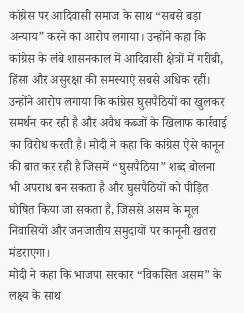कांग्रेस पर आदिवासी समाज के साथ “सबसे बड़ा अन्याय” करने का आरोप लगाया। उन्होंने कहा कि कांग्रेस के लंबे शासनकाल में आदिवासी क्षेत्रों में गरीबी, हिंसा और असुरक्षा की समस्याएं सबसे अधिक रहीं।
उन्होंने आरोप लगाया कि कांग्रेस घुसपैठियों का खुलकर समर्थन कर रही है और अवैध कब्जों के खिलाफ कार्रवाई का विरोध करती है। मोदी ने कहा कि कांग्रेस ऐसे कानून की बात कर रही है जिसमें “घुसपैठिया” शब्द बोलना भी अपराध बन सकता है और घुसपैठियों को पीड़ित घोषित किया जा सकता है, जिससे असम के मूल निवासियों और जनजातीय समुदायों पर कानूनी खतरा मंडराएगा।
मोदी ने कहा कि भाजपा सरकार “विकसित असम” के लक्ष्य के साथ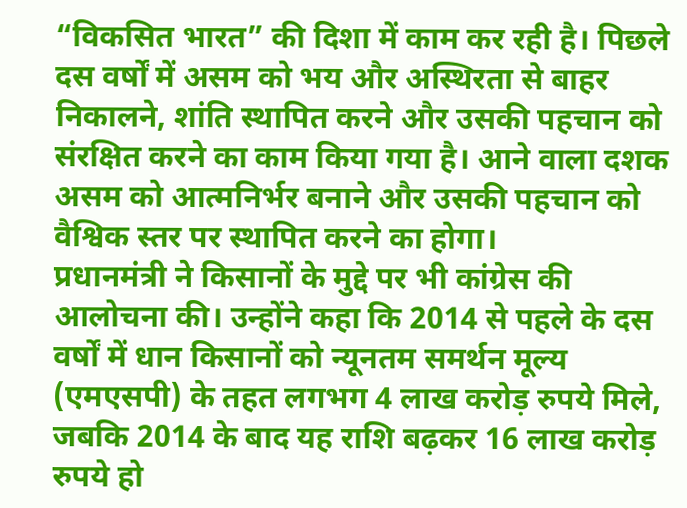“विकसित भारत” की दिशा में काम कर रही है। पिछले दस वर्षों में असम को भय और अस्थिरता से बाहर निकालने, शांति स्थापित करने और उसकी पहचान को संरक्षित करने का काम किया गया है। आने वाला दशक असम को आत्मनिर्भर बनाने और उसकी पहचान को वैश्विक स्तर पर स्थापित करने का होगा।
प्रधानमंत्री ने किसानों के मुद्दे पर भी कांग्रेस की आलोचना की। उन्होंने कहा कि 2014 से पहले के दस वर्षों में धान किसानों को न्यूनतम समर्थन मूल्य (एमएसपी) के तहत लगभग 4 लाख करोड़ रुपये मिले, जबकि 2014 के बाद यह राशि बढ़कर 16 लाख करोड़ रुपये हो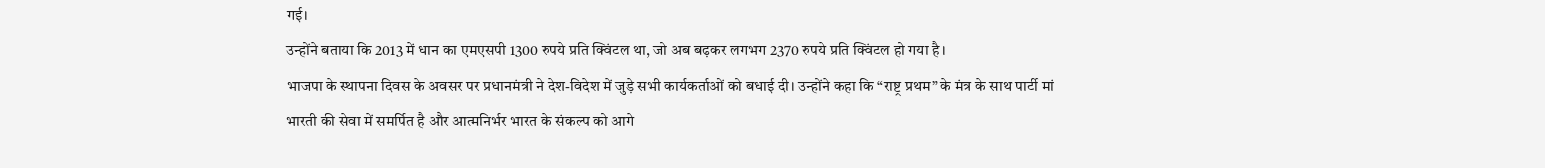गई।
उन्होंने बताया कि 2013 में धान का एमएसपी 1300 रुपये प्रति क्विंटल था, जो अब बढ़कर लगभग 2370 रुपये प्रति क्विंटल हो गया है।
भाजपा के स्थापना दिवस के अवसर पर प्रधानमंत्री ने देश-विदेश में जुड़े सभी कार्यकर्ताओं को बधाई दी। उन्होंने कहा कि “राष्ट्र प्रथम” के मंत्र के साथ पार्टी मां भारती की सेवा में समर्पित है और आत्मनिर्भर भारत के संकल्प को आगे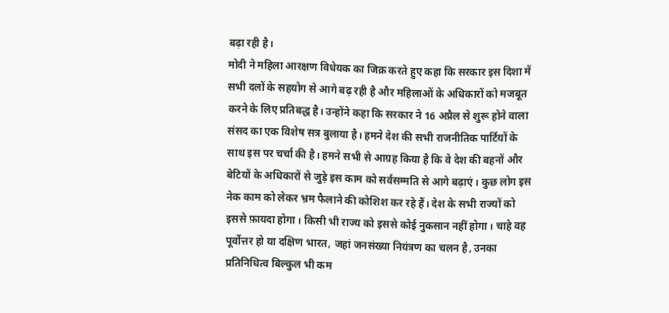बढ़ा रही है।
मोदी ने महिला आरक्षण विधेयक का जिक्र करते हुए कहा कि सरकार इस दिशा में सभी दलों के सहयोग से आगे बढ़ रही है और महिलाओं के अधिकारों को मजबूत करने के लिए प्रतिबद्ध है। उन्होंने कहा कि सरकार ने 16 अप्रैल से शुरू होने वाला संसद का एक विशेष सत्र बुलाया है। हमने देश की सभी राजनीतिक पार्टियों के साथ इस पर चर्चा की है। हमने सभी से आग्रह किया है कि वे देश की बहनों और बेटियों के अधिकारों से जुड़े इस काम को सर्वसम्मति से आगे बढ़ाएं। कुछ लोग इस नेक काम को लेकर भ्रम फैलाने की कोशिश कर रहे हैं। देश के सभी राज्यों को इससे फ़ायदा होगा। किसी भी राज्य को इससे कोई नुकसान नहीं होगा। चाहे वह पूर्वोत्तर हो या दक्षिण भारत, जहां जनसंख्या नियंत्रण का चलन है, उनका प्रतिनिधित्व बिल्कुल भी कम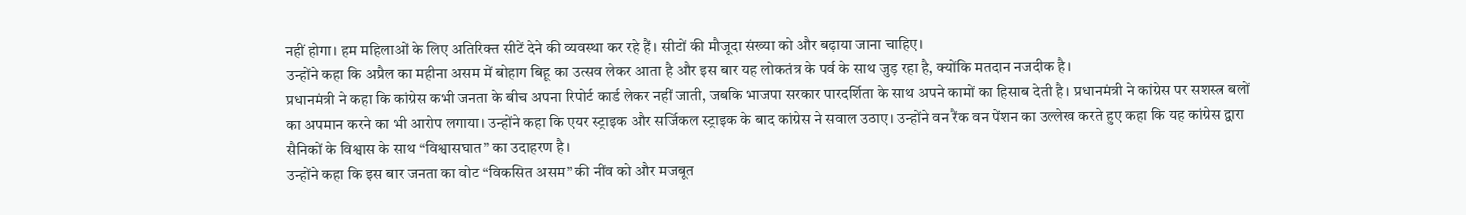नहीं होगा। हम महिलाओं के लिए अतिरिक्त सीटें देने की व्यवस्था कर रहे हैं। सीटों की मौजूदा संख्या को और बढ़ाया जाना चाहिए।
उन्होंने कहा कि अप्रैल का महीना असम में बोहाग बिहू का उत्सव लेकर आता है और इस बार यह लोकतंत्र के पर्व के साथ जुड़ रहा है, क्योंकि मतदान नजदीक है।
प्रधानमंत्री ने कहा कि कांग्रेस कभी जनता के बीच अपना रिपोर्ट कार्ड लेकर नहीं जाती, जबकि भाजपा सरकार पारदर्शिता के साथ अपने कामों का हिसाब देती है। प्रधानमंत्री ने कांग्रेस पर सशस्त्र बलों का अपमान करने का भी आरोप लगाया। उन्होंने कहा कि एयर स्ट्राइक और सर्जिकल स्ट्राइक के बाद कांग्रेस ने सवाल उठाए। उन्होंने वन रैंक वन पेंशन का उल्लेख करते हुए कहा कि यह कांग्रेस द्वारा सैनिकों के विश्वास के साथ “विश्वासघात” का उदाहरण है।
उन्होंने कहा कि इस बार जनता का वोट “विकसित असम” की नींव को और मजबूत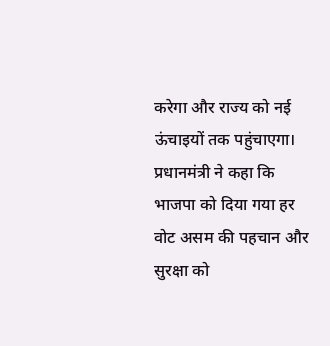करेगा और राज्य को नई ऊंचाइयों तक पहुंचाएगा। प्रधानमंत्री ने कहा कि भाजपा को दिया गया हर वोट असम की पहचान और सुरक्षा को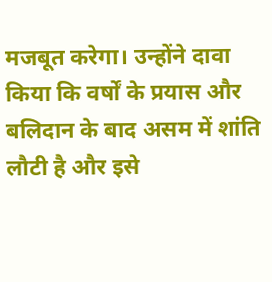मजबूत करेगा। उन्होंने दावा किया कि वर्षों के प्रयास और बलिदान के बाद असम में शांति लौटी है और इसे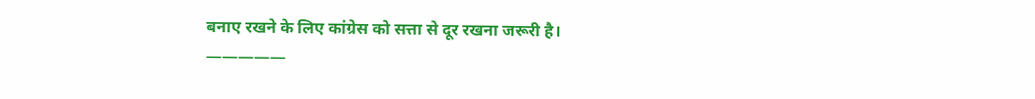बनाए रखने के लिए कांग्रेस को सत्ता से दूर रखना जरूरी है।
—————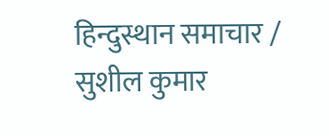हिन्दुस्थान समाचार / सुशील कुमार